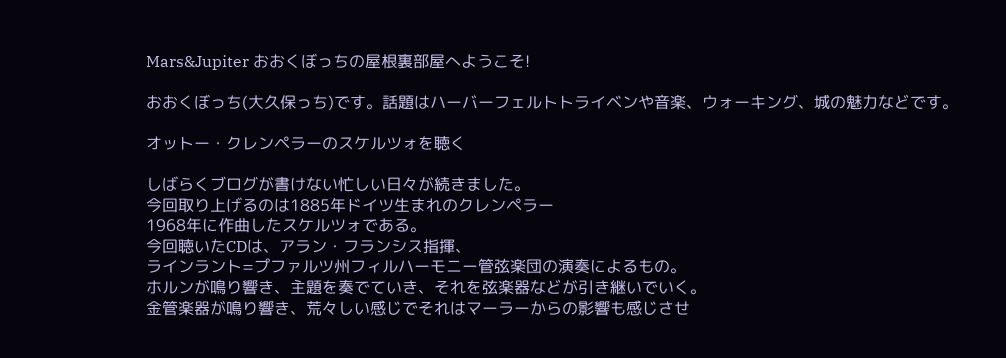Mars&Jupiter おおくぼっちの屋根裏部屋へようこそ!

おおくぼっち(大久保っち)です。話題はハーバーフェルトトライベンや音楽、ウォーキング、城の魅力などです。

オットー・クレンペラーのスケルツォを聴く

しばらくブログが書けない忙しい日々が続きました。
今回取り上げるのは1885年ドイツ生まれのクレンペラー
1968年に作曲したスケルツォである。
今回聴いたCDは、アラン・フランシス指揮、
ラインラント=プファルツ州フィルハーモニー管弦楽団の演奏によるもの。
ホルンが鳴り響き、主題を奏でていき、それを弦楽器などが引き継いでいく。
金管楽器が鳴り響き、荒々しい感じでそれはマーラーからの影響も感じさせ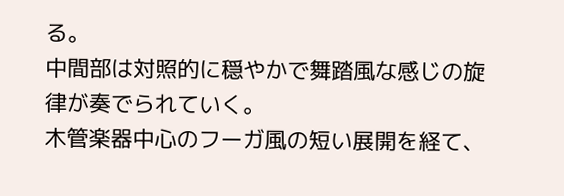る。
中間部は対照的に穏やかで舞踏風な感じの旋律が奏でられていく。
木管楽器中心のフーガ風の短い展開を経て、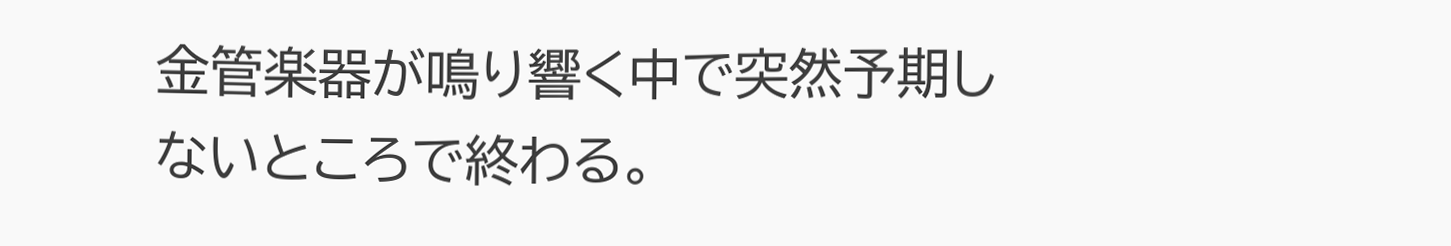金管楽器が鳴り響く中で突然予期しないところで終わる。